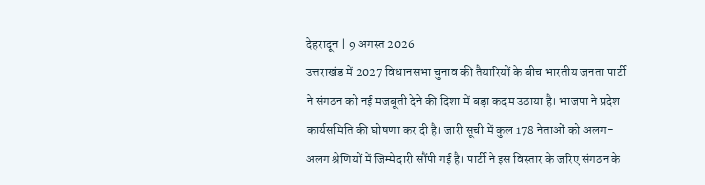देहरादून | 9 अगस्त 2026
उत्तराखंड में 2027 विधानसभा चुनाव की तैयारियों के बीच भारतीय जनता पार्टी ने संगठन को नई मजबूती देने की दिशा में बड़ा कदम उठाया है। भाजपा ने प्रदेश कार्यसमिति की घोषणा कर दी है। जारी सूची में कुल 178 नेताओं को अलग-अलग श्रेणियों में जिम्मेदारी सौंपी गई है। पार्टी ने इस विस्तार के जरिए संगठन के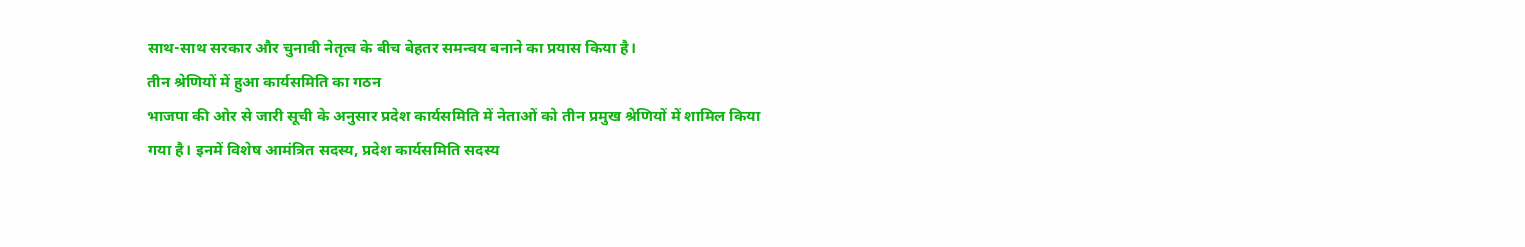साथ-साथ सरकार और चुनावी नेतृत्व के बीच बेहतर समन्वय बनाने का प्रयास किया है।
तीन श्रेणियों में हुआ कार्यसमिति का गठन
भाजपा की ओर से जारी सूची के अनुसार प्रदेश कार्यसमिति में नेताओं को तीन प्रमुख श्रेणियों में शामिल किया गया है। इनमें विशेष आमंत्रित सदस्य, प्रदेश कार्यसमिति सदस्य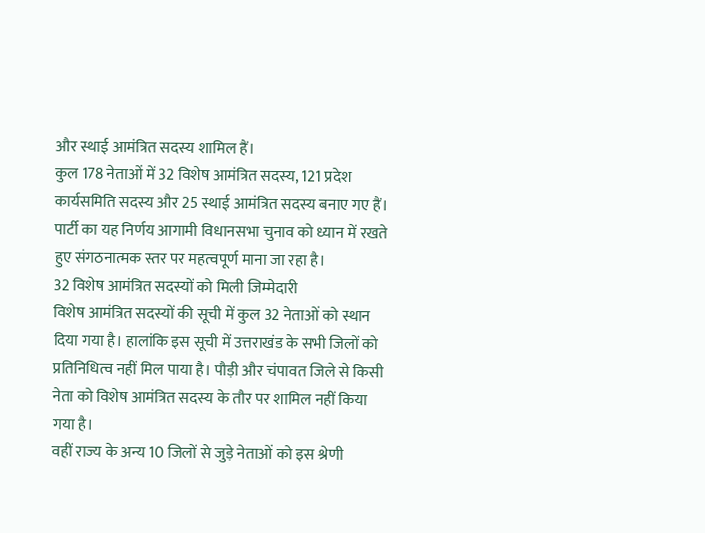और स्थाई आमंत्रित सदस्य शामिल हैं।
कुल 178 नेताओं में 32 विशेष आमंत्रित सदस्य, 121 प्रदेश कार्यसमिति सदस्य और 25 स्थाई आमंत्रित सदस्य बनाए गए हैं। पार्टी का यह निर्णय आगामी विधानसभा चुनाव को ध्यान में रखते हुए संगठनात्मक स्तर पर महत्वपूर्ण माना जा रहा है।
32 विशेष आमंत्रित सदस्यों को मिली जिम्मेदारी
विशेष आमंत्रित सदस्यों की सूची में कुल 32 नेताओं को स्थान दिया गया है। हालांकि इस सूची में उत्तराखंड के सभी जिलों को प्रतिनिधित्व नहीं मिल पाया है। पौड़ी और चंपावत जिले से किसी नेता को विशेष आमंत्रित सदस्य के तौर पर शामिल नहीं किया गया है।
वहीं राज्य के अन्य 10 जिलों से जुड़े नेताओं को इस श्रेणी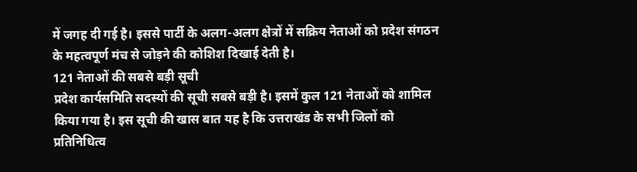में जगह दी गई है। इससे पार्टी के अलग-अलग क्षेत्रों में सक्रिय नेताओं को प्रदेश संगठन के महत्वपूर्ण मंच से जोड़ने की कोशिश दिखाई देती है।
121 नेताओं की सबसे बड़ी सूची
प्रदेश कार्यसमिति सदस्यों की सूची सबसे बड़ी है। इसमें कुल 121 नेताओं को शामिल किया गया है। इस सूची की खास बात यह है कि उत्तराखंड के सभी जिलों को प्रतिनिधित्व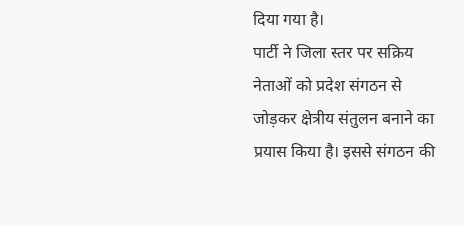दिया गया है।
पार्टी ने जिला स्तर पर सक्रिय नेताओं को प्रदेश संगठन से जोड़कर क्षेत्रीय संतुलन बनाने का प्रयास किया है। इससे संगठन की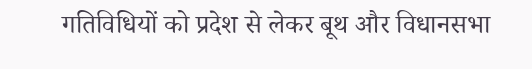गतिविधियों को प्रदेश से लेकर बूथ और विधानसभा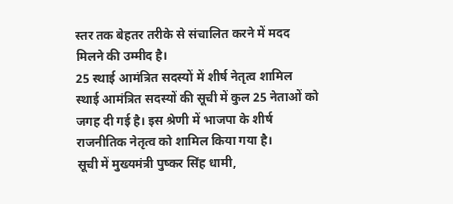स्तर तक बेहतर तरीके से संचालित करने में मदद मिलने की उम्मीद है।
25 स्थाई आमंत्रित सदस्यों में शीर्ष नेतृत्व शामिल
स्थाई आमंत्रित सदस्यों की सूची में कुल 25 नेताओं को जगह दी गई है। इस श्रेणी में भाजपा के शीर्ष राजनीतिक नेतृत्व को शामिल किया गया है।
सूची में मुख्यमंत्री पुष्कर सिंह धामी,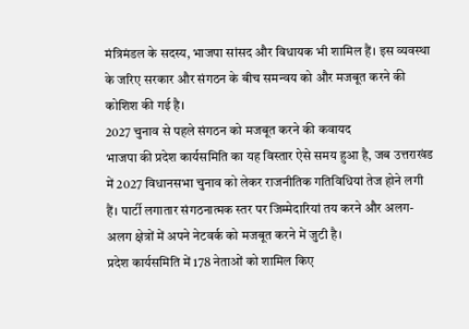मंत्रिमंडल के सदस्य, भाजपा सांसद और विधायक भी शामिल हैं। इस व्यवस्था के जरिए सरकार और संगठन के बीच समन्वय को और मजबूत करने की कोशिश की गई है।
2027 चुनाव से पहले संगठन को मजबूत करने की कवायद
भाजपा की प्रदेश कार्यसमिति का यह विस्तार ऐसे समय हुआ है, जब उत्तराखंड में 2027 विधानसभा चुनाव को लेकर राजनीतिक गतिविधियां तेज होने लगी हैं। पार्टी लगातार संगठनात्मक स्तर पर जिम्मेदारियां तय करने और अलग-अलग क्षेत्रों में अपने नेटवर्क को मजबूत करने में जुटी है।
प्रदेश कार्यसमिति में 178 नेताओं को शामिल किए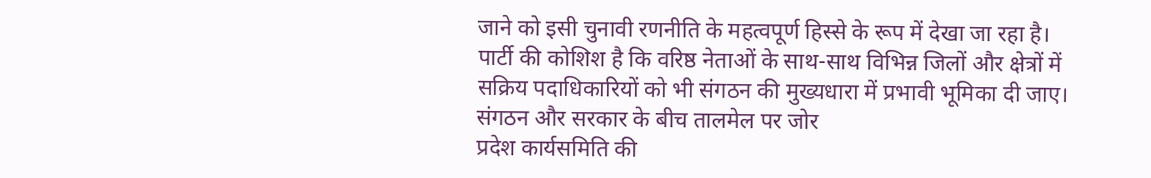जाने को इसी चुनावी रणनीति के महत्वपूर्ण हिस्से के रूप में देखा जा रहा है। पार्टी की कोशिश है कि वरिष्ठ नेताओं के साथ-साथ विभिन्न जिलों और क्षेत्रों में सक्रिय पदाधिकारियों को भी संगठन की मुख्यधारा में प्रभावी भूमिका दी जाए।
संगठन और सरकार के बीच तालमेल पर जोर
प्रदेश कार्यसमिति की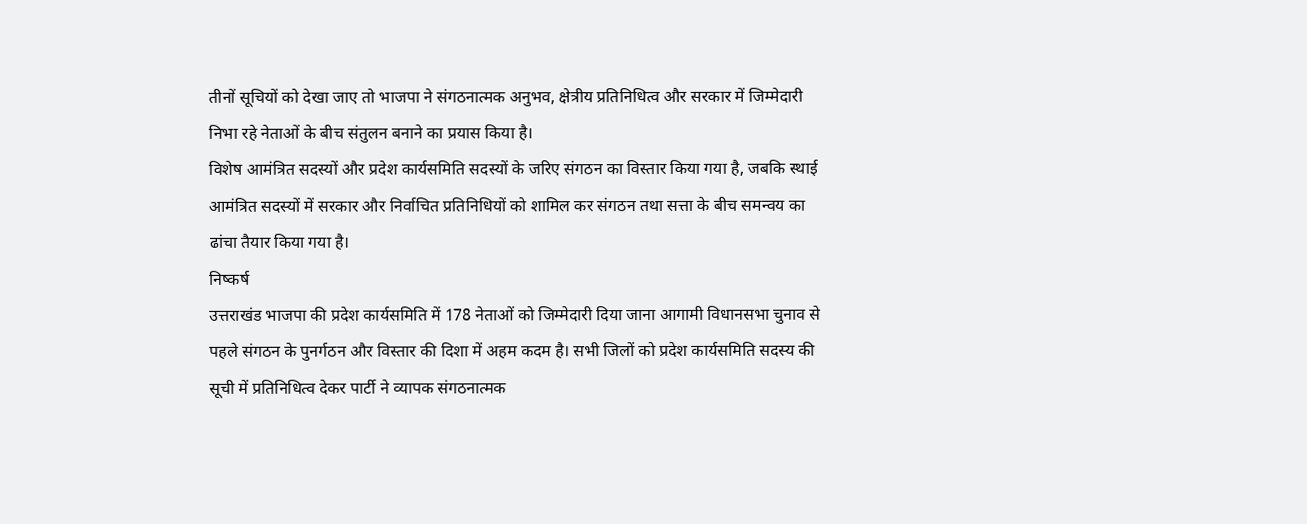तीनों सूचियों को देखा जाए तो भाजपा ने संगठनात्मक अनुभव, क्षेत्रीय प्रतिनिधित्व और सरकार में जिम्मेदारी निभा रहे नेताओं के बीच संतुलन बनाने का प्रयास किया है।
विशेष आमंत्रित सदस्यों और प्रदेश कार्यसमिति सदस्यों के जरिए संगठन का विस्तार किया गया है, जबकि स्थाई आमंत्रित सदस्यों में सरकार और निर्वाचित प्रतिनिधियों को शामिल कर संगठन तथा सत्ता के बीच समन्वय का ढांचा तैयार किया गया है।
निष्कर्ष
उत्तराखंड भाजपा की प्रदेश कार्यसमिति में 178 नेताओं को जिम्मेदारी दिया जाना आगामी विधानसभा चुनाव से पहले संगठन के पुनर्गठन और विस्तार की दिशा में अहम कदम है। सभी जिलों को प्रदेश कार्यसमिति सदस्य की सूची में प्रतिनिधित्व देकर पार्टी ने व्यापक संगठनात्मक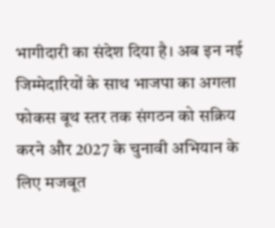भागीदारी का संदेश दिया है। अब इन नई जिम्मेदारियों के साथ भाजपा का अगला फोकस बूथ स्तर तक संगठन को सक्रिय करने और 2027 के चुनावी अभियान के लिए मजबूत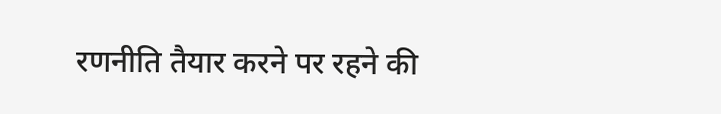रणनीति तैयार करने पर रहने की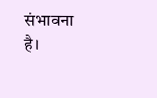संभावना है।